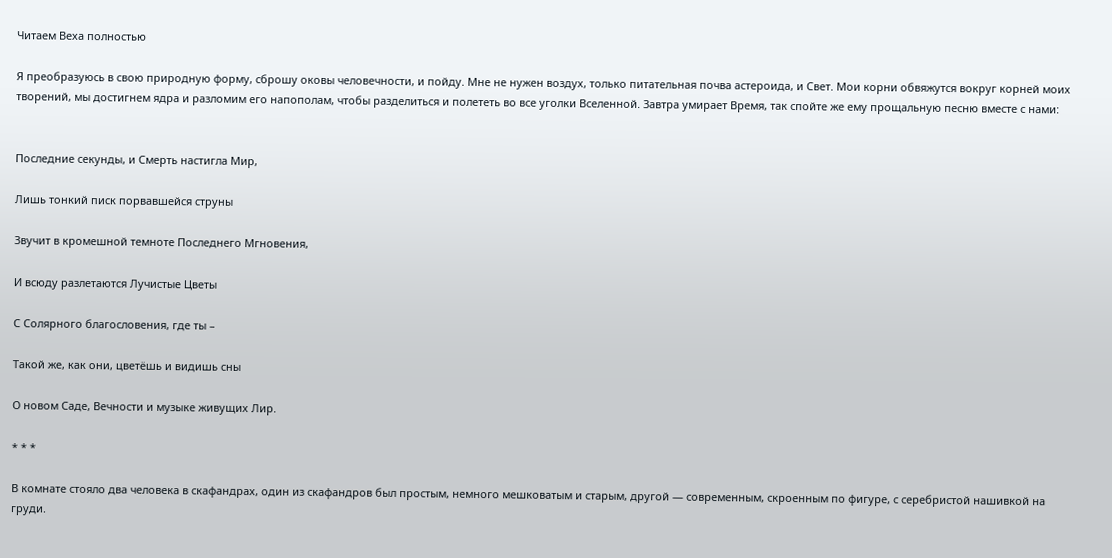Читаем Веха полностью

Я преобразуюсь в свою природную форму, сброшу оковы человечности, и пойду. Мне не нужен воздух, только питательная почва астероида, и Свет. Мои корни обвяжутся вокруг корней моих творений, мы достигнем ядра и разломим его напополам, чтобы разделиться и полететь во все уголки Вселенной. Завтра умирает Время, так спойте же ему прощальную песню вместе с нами:


Последние секунды, и Смерть настигла Мир,

Лишь тонкий писк порвавшейся струны

Звучит в кромешной темноте Последнего Мгновения,

И всюду разлетаются Лучистые Цветы

С Солярного благословения, где ты –

Такой же, как они, цветёшь и видишь сны

О новом Саде, Вечности и музыке живущих Лир.

* * *

В комнате стояло два человека в скафандрах, один из скафандров был простым, немного мешковатым и старым, другой — современным, скроенным по фигуре, с серебристой нашивкой на груди.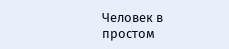Человек в простом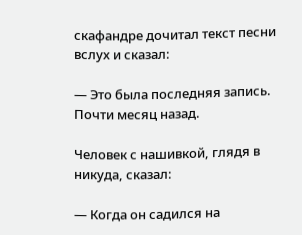скафандре дочитал текст песни вслух и сказал:

— Это была последняя запись. Почти месяц назад.

Человек с нашивкой, глядя в никуда, сказал:

— Когда он садился на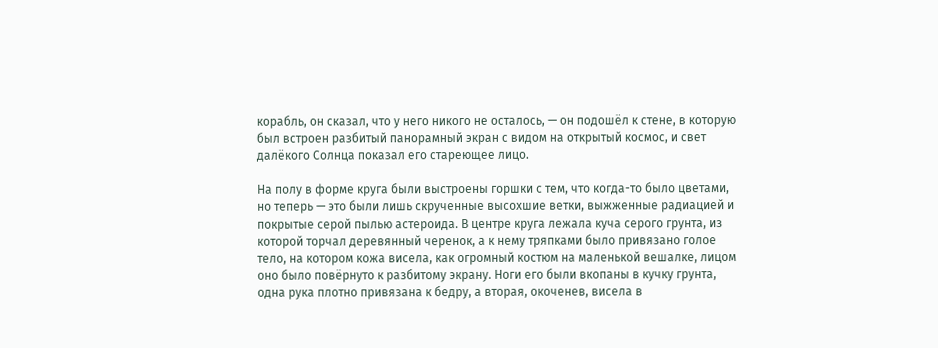корабль, он сказал, что у него никого не осталось, — он подошёл к стене, в которую был встроен разбитый панорамный экран с видом на открытый космос, и свет далёкого Солнца показал его стареющее лицо.

На полу в форме круга были выстроены горшки с тем, что когда-то было цветами, но теперь — это были лишь скрученные высохшие ветки, выжженные радиацией и покрытые серой пылью астероида. В центре круга лежала куча серого грунта, из которой торчал деревянный черенок, а к нему тряпками было привязано голое тело, на котором кожа висела, как огромный костюм на маленькой вешалке, лицом оно было повёрнуто к разбитому экрану. Ноги его были вкопаны в кучку грунта, одна рука плотно привязана к бедру, а вторая, окоченев, висела в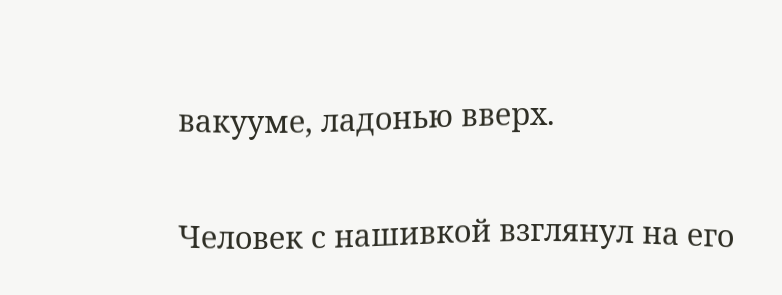вакууме, ладонью вверх.

Человек с нашивкой взглянул на его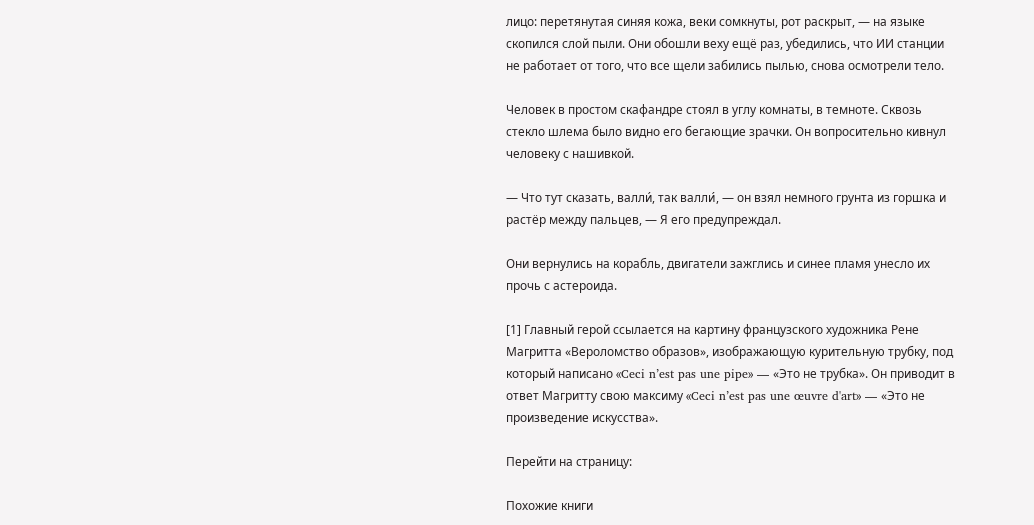лицо: перетянутая синяя кожа, веки сомкнуты, рот раскрыт, — на языке скопился слой пыли. Они обошли веху ещё раз, убедились, что ИИ станции не работает от того, что все щели забились пылью, снова осмотрели тело.

Человек в простом скафандре стоял в углу комнаты, в темноте. Сквозь стекло шлема было видно его бегающие зрачки. Он вопросительно кивнул человеку с нашивкой.

— Что тут сказать, валли́, так валли́, — он взял немного грунта из горшка и растёр между пальцев, — Я его предупреждал.

Они вернулись на корабль, двигатели зажглись и синее пламя унесло их прочь с астероида.

[1] Главный герой ссылается на картину французского художника Рене Магритта «Вероломство образов», изображающую курительную трубку, под который написано «Ceci n’est pas une pipe» — «Это не трубка». Он приводит в ответ Магритту свою максиму «Ceci n’est pas une œuvre d'art» — «Это не произведение искусства».

Перейти на страницу:

Похожие книги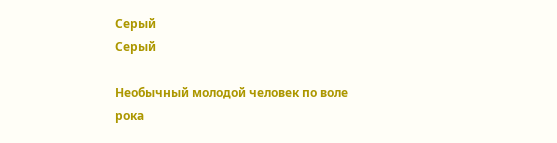Серый
Серый

Необычный молодой человек по воле рока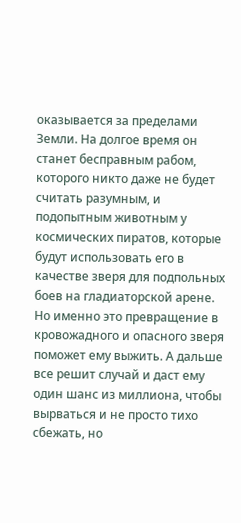оказывается за пределами Земли. На долгое время он станет бесправным рабом, которого никто даже не будет считать разумным, и подопытным животным у космических пиратов, которые будут использовать его в качестве зверя для подпольных боев на гладиаторской арене. Но именно это превращение в кровожадного и опасного зверя поможет ему выжить. А дальше все решит случай и даст ему один шанс из миллиона, чтобы вырваться и не просто тихо сбежать, но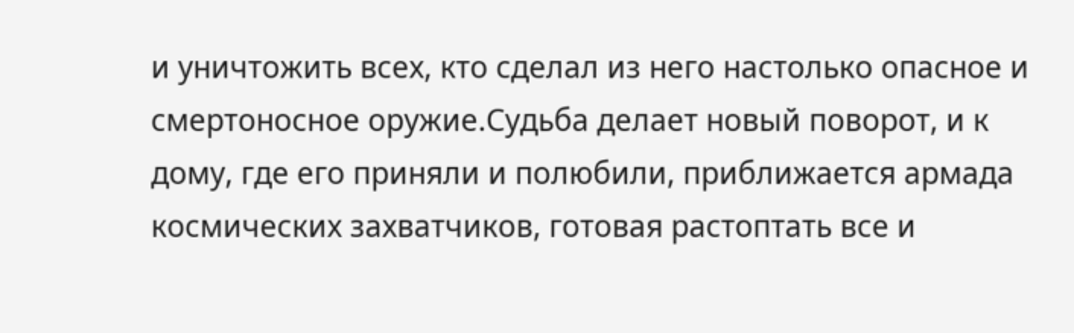и уничтожить всех, кто сделал из него настолько опасное и смертоносное оружие.Судьба делает новый поворот, и к дому, где его приняли и полюбили, приближается армада космических захватчиков, готовая растоптать все и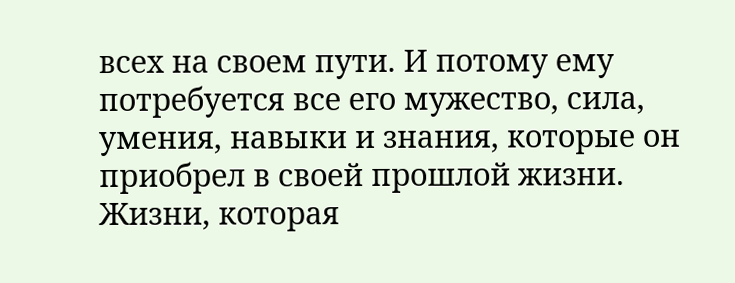всех на своем пути. И потому ему потребуется все его мужество, сила, умения, навыки и знания, которые он приобрел в своей прошлой жизни. Жизни, которая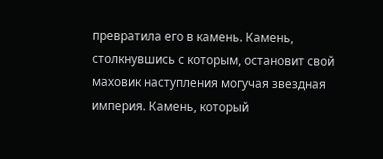превратила его в камень. Камень, столкнувшись с которым, остановит свой маховик наступления могучая звездная империя. Камень, который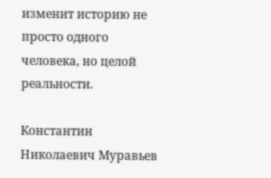изменит историю не просто одного человека, но целой реальности.

Константин Николаевич Муравьев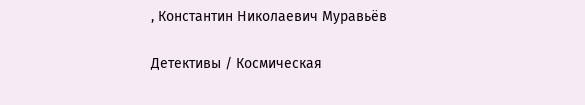, Константин Николаевич Муравьёв

Детективы / Космическая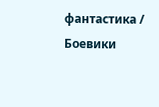фантастика / Боевики